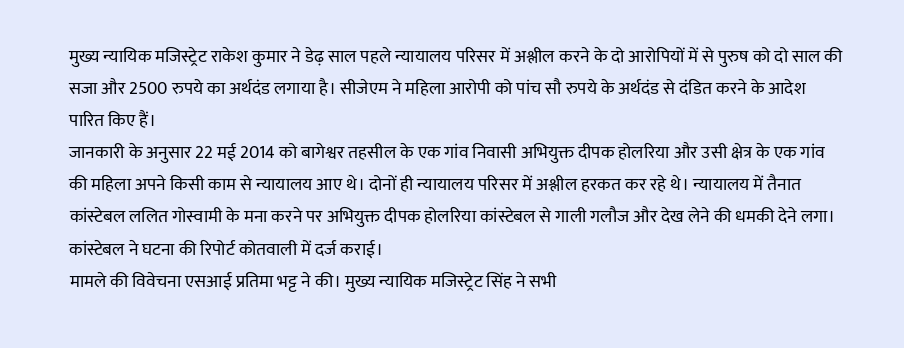मुख्य न्यायिक मजिस्ट्रेट राकेश कुमार ने डेढ़ साल पहले न्यायालय परिसर में अश्लील करने के दो आरोपियों में से पुरुष को दो साल की सजा और 2500 रुपये का अर्थदंड लगाया है। सीजेएम ने महिला आरोपी को पांच सौ रुपये के अर्थदंड से दंडित करने के आदेश पारित किए हैं।
जानकारी के अनुसार 22 मई 2014 को बागेश्वर तहसील के एक गांव निवासी अभियुक्त दीपक होलरिया और उसी क्षेत्र के एक गांव की महिला अपने किसी काम से न्यायालय आए थे। दोनों ही न्यायालय परिसर में अश्लील हरकत कर रहे थे। न्यायालय में तैनात कांस्टेबल ललित गोस्वामी के मना करने पर अभियुक्त दीपक होलरिया कांस्टेबल से गाली गलौज और देख लेने की धमकी देने लगा। कांस्टेबल ने घटना की रिपोर्ट कोतवाली में दर्ज कराई।
मामले की विवेचना एसआई प्रतिमा भट्ट ने की। मुख्य न्यायिक मजिस्ट्रेट सिंह ने सभी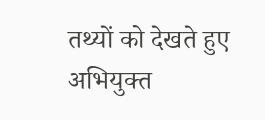तथ्यों को देखते हुए अभियुक्त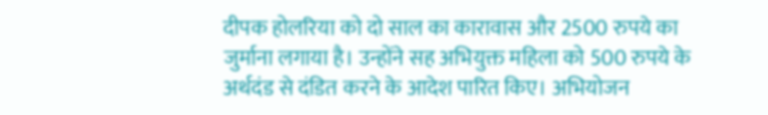दीपक होलरिया को दो साल का कारावास और 2500 रुपये का जुर्माना लगाया है। उन्होंने सह अभियुक्त महिला को 500 रुपये के अर्थदंड से दंडित करने के आदेश पारित किए। अभियोजन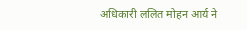अधिकारी ललित मोहन आर्य ने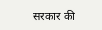सरकार की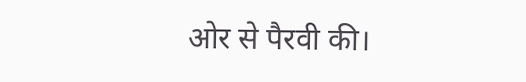ओर से पैरवी की।